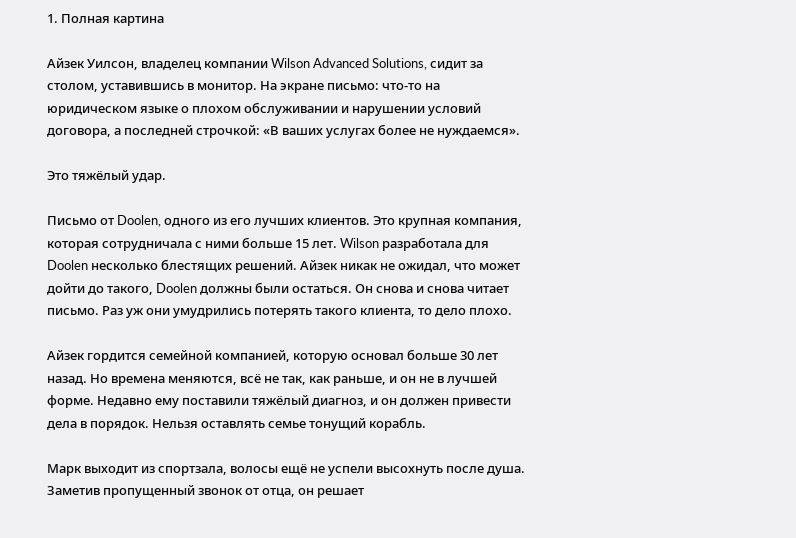1. Полная картина

Айзек Уилсон, владелец компании Wilson Advanced Solutions, сидит за столом, уставившись в монитор. На экране письмо: что-то на юридическом языке о плохом обслуживании и нарушении условий договора, а последней строчкой: «В ваших услугах более не нуждаемся».

Это тяжёлый удар.

Письмо от Doolen, одного из его лучших клиентов. Это крупная компания, которая сотрудничала с ними больше 15 лет. Wilson разработала для Doolen несколько блестящих решений. Айзек никак не ожидал, что может дойти до такого, Doolen должны были остаться. Он снова и снова читает письмо. Раз уж они умудрились потерять такого клиента, то дело плохо.

Айзек гордится семейной компанией, которую основал больше 30 лет назад. Но времена меняются, всё не так, как раньше, и он не в лучшей форме. Недавно ему поставили тяжёлый диагноз, и он должен привести дела в порядок. Нельзя оставлять семье тонущий корабль.

Марк выходит из спортзала, волосы ещё не успели высохнуть после душа. Заметив пропущенный звонок от отца, он решает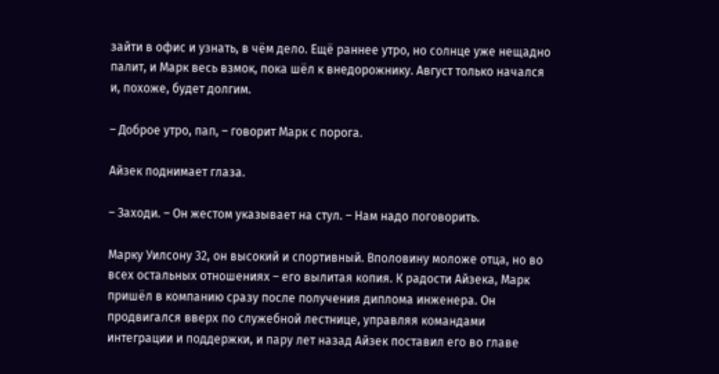зайти в офис и узнать, в чём дело. Ещё раннее утро, но солнце уже нещадно палит, и Марк весь взмок, пока шёл к внедорожнику. Август только начался и, похоже, будет долгим.

– Доброе утро, пап, – говорит Марк с порога.

Айзек поднимает глаза.

– Заходи. – Он жестом указывает на стул. – Нам надо поговорить.

Марку Уилсону 32, он высокий и спортивный. Вполовину моложе отца, но во всех остальных отношениях – его вылитая копия. К радости Айзека, Марк пришёл в компанию сразу после получения диплома инженера. Он продвигался вверх по служебной лестнице, управляя командами интеграции и поддержки, и пару лет назад Айзек поставил его во главе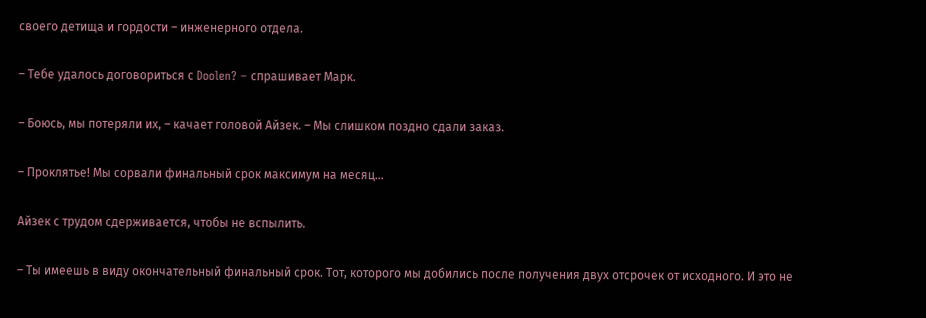своего детища и гордости – инженерного отдела.

– Тебе удалось договориться с Doolen? – спрашивает Марк.

– Боюсь, мы потеряли их, – качает головой Айзек. – Мы слишком поздно сдали заказ.

– Проклятье! Мы сорвали финальный срок максимум на месяц…

Айзек с трудом сдерживается, чтобы не вспылить.

– Ты имеешь в виду окончательный финальный срок. Тот, которого мы добились после получения двух отсрочек от исходного. И это не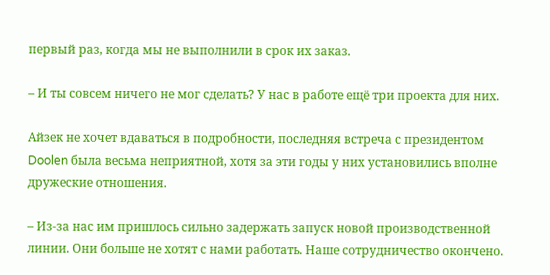первый раз, когда мы не выполнили в срок их заказ.

– И ты совсем ничего не мог сделать? У нас в работе ещё три проекта для них.

Айзек не хочет вдаваться в подробности, последняя встреча с президентом Doolen была весьма неприятной, хотя за эти годы у них установились вполне дружеские отношения.

– Из-за нас им пришлось сильно задержать запуск новой производственной линии. Они больше не хотят с нами работать. Наше сотрудничество окончено.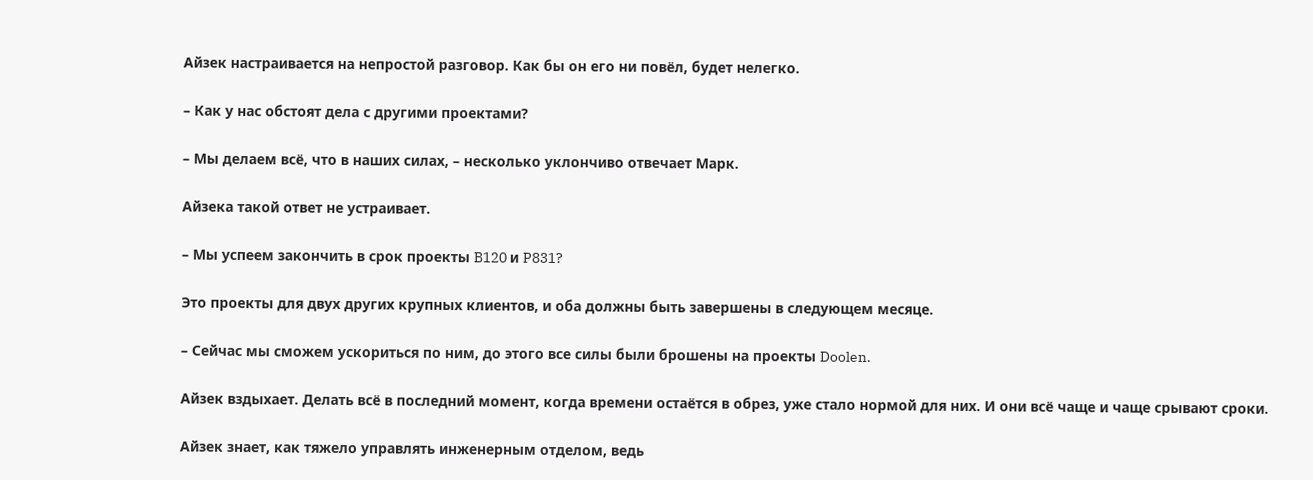Айзек настраивается на непростой разговор. Как бы он его ни повёл, будет нелегко.

– Как у нас обстоят дела с другими проектами?

– Мы делаем всё, что в наших силах, – несколько уклончиво отвечает Марк.

Айзека такой ответ не устраивает.

– Мы успеем закончить в срок проекты B120 и P831?

Это проекты для двух других крупных клиентов, и оба должны быть завершены в следующем месяце.

– Сейчас мы сможем ускориться по ним, до этого все силы были брошены на проекты Doolen.

Айзек вздыхает. Делать всё в последний момент, когда времени остаётся в обрез, уже стало нормой для них. И они всё чаще и чаще срывают сроки.

Айзек знает, как тяжело управлять инженерным отделом, ведь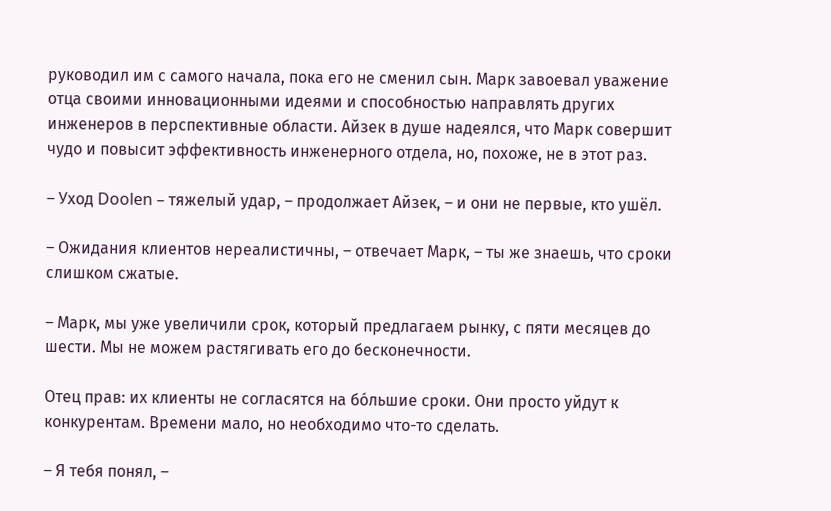руководил им с самого начала, пока его не сменил сын. Марк завоевал уважение отца своими инновационными идеями и способностью направлять других инженеров в перспективные области. Айзек в душе надеялся, что Марк совершит чудо и повысит эффективность инженерного отдела, но, похоже, не в этот раз.

– Уход Doolen – тяжелый удар, – продолжает Айзек, – и они не первые, кто ушёл.

– Ожидания клиентов нереалистичны, – отвечает Марк, – ты же знаешь, что сроки слишком сжатые.

– Марк, мы уже увеличили срок, который предлагаем рынку, с пяти месяцев до шести. Мы не можем растягивать его до бесконечности.

Отец прав: их клиенты не согласятся на бо́льшие сроки. Они просто уйдут к конкурентам. Времени мало, но необходимо что-то сделать.

– Я тебя понял, –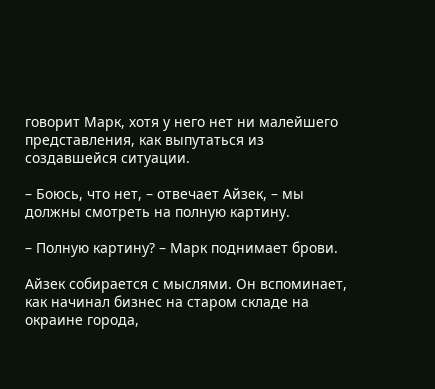говорит Марк, хотя у него нет ни малейшего представления, как выпутаться из создавшейся ситуации.

– Боюсь, что нет, – отвечает Айзек, – мы должны смотреть на полную картину.

– Полную картину? – Марк поднимает брови.

Айзек собирается с мыслями. Он вспоминает, как начинал бизнес на старом складе на окраине города,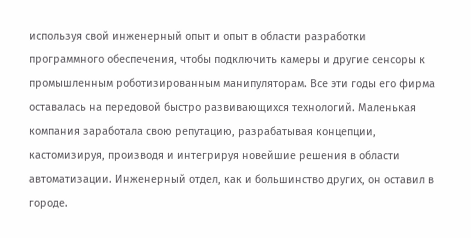используя свой инженерный опыт и опыт в области разработки программного обеспечения, чтобы подключить камеры и другие сенсоры к промышленным роботизированным манипуляторам. Все эти годы его фирма оставалась на передовой быстро развивающихся технологий. Маленькая компания заработала свою репутацию, разрабатывая концепции, кастомизируя, производя и интегрируя новейшие решения в области автоматизации. Инженерный отдел, как и большинство других, он оставил в городе.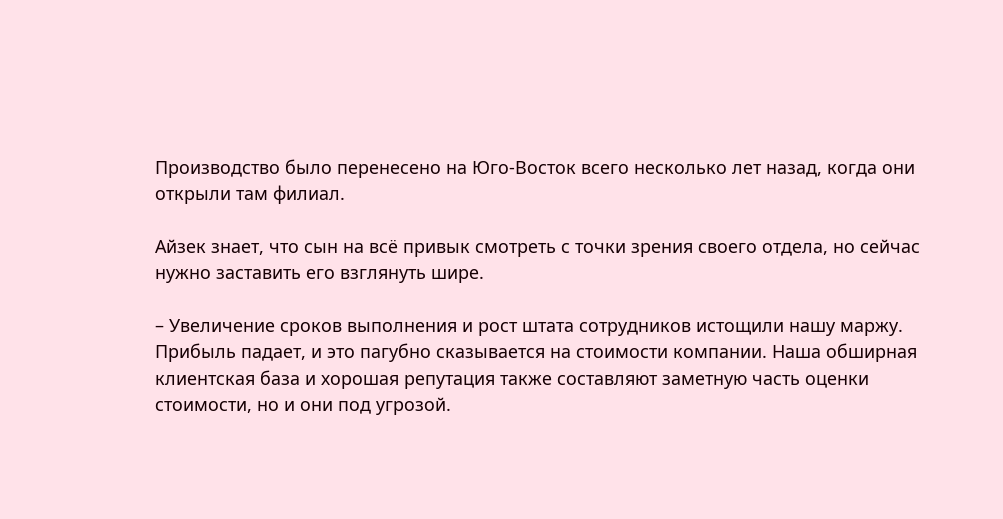Производство было перенесено на Юго-Восток всего несколько лет назад, когда они открыли там филиал.

Айзек знает, что сын на всё привык смотреть с точки зрения своего отдела, но сейчас нужно заставить его взглянуть шире.

– Увеличение сроков выполнения и рост штата сотрудников истощили нашу маржу. Прибыль падает, и это пагубно сказывается на стоимости компании. Наша обширная клиентская база и хорошая репутация также составляют заметную часть оценки стоимости, но и они под угрозой.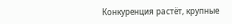Конкуренция растёт, крупные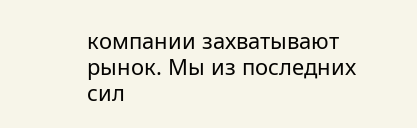компании захватывают рынок. Мы из последних сил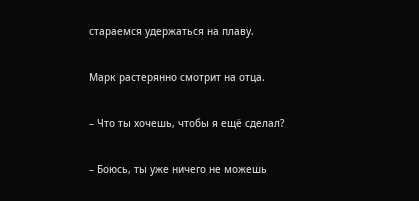стараемся удержаться на плаву.

Марк растерянно смотрит на отца.

– Что ты хочешь, чтобы я ещё сделал?

– Боюсь, ты уже ничего не можешь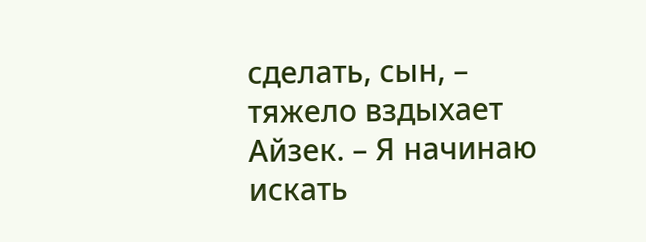сделать, сын, – тяжело вздыхает Айзек. – Я начинаю искать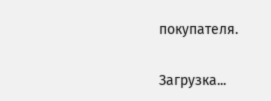покупателя.

Загрузка...